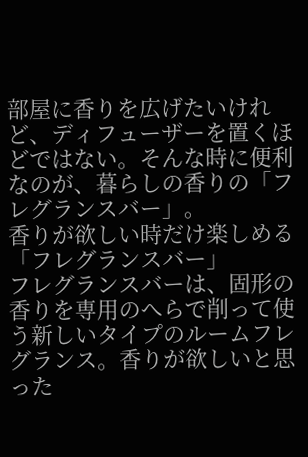部屋に香りを広げたいけれど、ディフューザーを置くほどではない。そんな時に便利なのが、暮らしの香りの「フレグランスバー」。
香りが欲しい時だけ楽しめる「フレグランスバー」
フレグランスバーは、固形の香りを専用のへらで削って使う新しいタイプのルームフレグランス。香りが欲しいと思った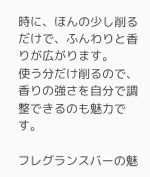時に、ほんの少し削るだけで、ふんわりと香りが広がります。
使う分だけ削るので、香りの強さを自分で調整できるのも魅力です。

フレグランスバーの魅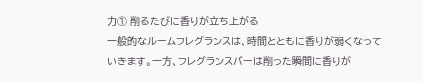力① 削るたびに香りが立ち上がる
一般的なルームフレグランスは、時間とともに香りが弱くなっていきます。一方、フレグランスバーは削った瞬間に香りが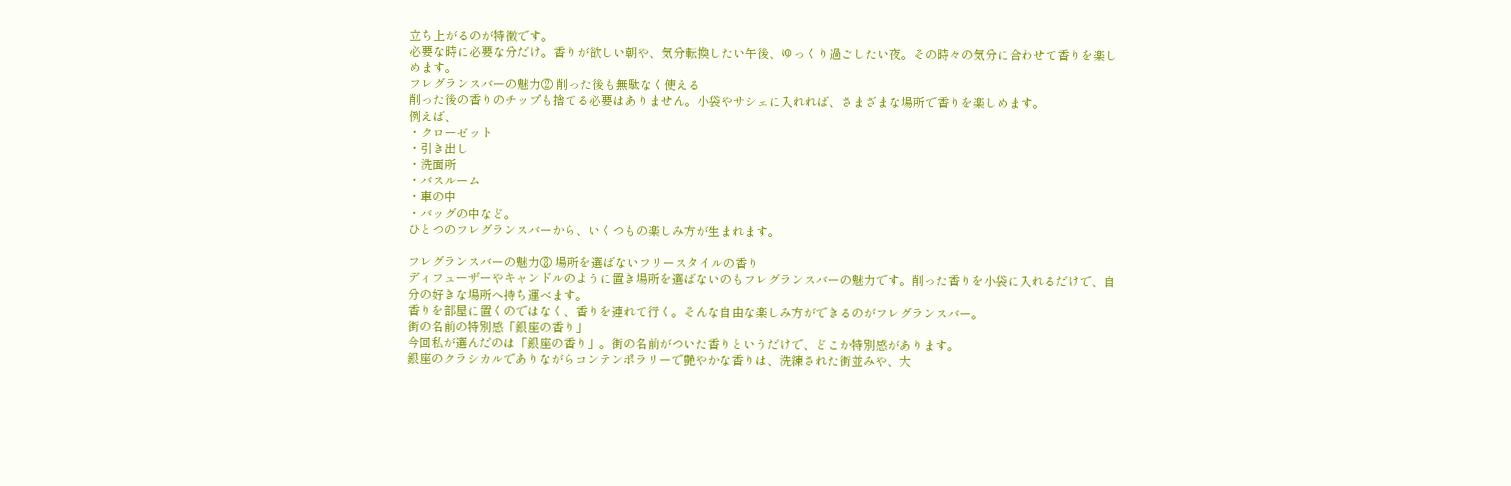立ち上がるのが特徴です。
必要な時に必要な分だけ。香りが欲しい朝や、気分転換したい午後、ゆっくり過ごしたい夜。その時々の気分に合わせて香りを楽しめます。
フレグランスバーの魅力② 削った後も無駄なく使える
削った後の香りのチップも捨てる必要はありません。小袋やサシェに入れれば、さまざまな場所で香りを楽しめます。
例えば、
・クローゼット
・引き出し
・洗面所
・バスルーム
・車の中
・バッグの中など。
ひとつのフレグランスバーから、いくつもの楽しみ方が生まれます。

フレグランスバーの魅力③ 場所を選ばないフリースタイルの香り
ディフューザーやキャンドルのように置き場所を選ばないのもフレグランスバーの魅力です。削った香りを小袋に入れるだけで、自分の好きな場所へ持ち運べます。
香りを部屋に置くのではなく、香りを連れて行く。そんな自由な楽しみ方ができるのがフレグランスバー。
街の名前の特別感「銀座の香り」
今回私が選んだのは「銀座の香り」。街の名前がついた香りというだけで、どこか特別感があります。
銀座のクラシカルでありながらコンテンポラリーで艶やかな香りは、洗練された街並みや、大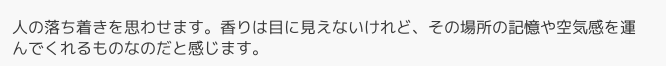人の落ち着きを思わせます。香りは目に見えないけれど、その場所の記憶や空気感を運んでくれるものなのだと感じます。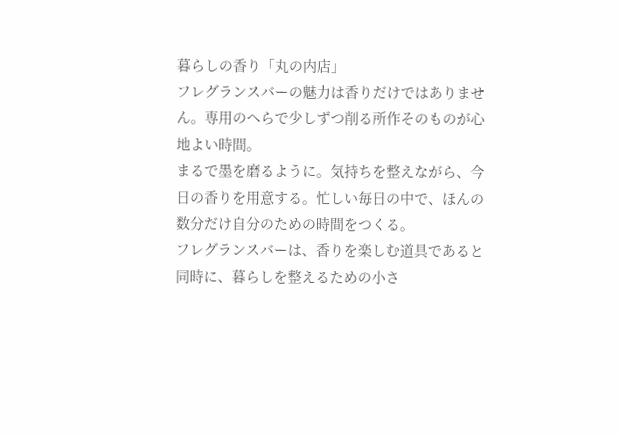暮らしの香り「丸の内店」
フレグランスバーの魅力は香りだけではありません。専用のへらで少しずつ削る所作そのものが心地よい時間。
まるで墨を磨るように。気持ちを整えながら、今日の香りを用意する。忙しい毎日の中で、ほんの数分だけ自分のための時間をつくる。
フレグランスバーは、香りを楽しむ道具であると同時に、暮らしを整えるための小さ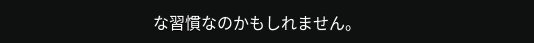な習慣なのかもしれません。